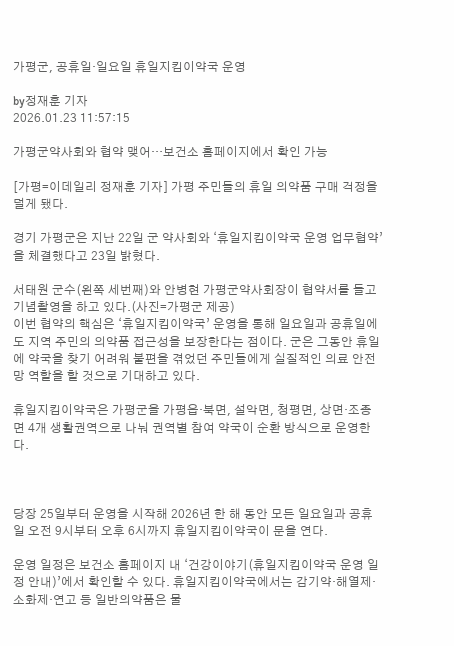가평군, 공휴일·일요일 휴일지킴이약국 운영

by정재훈 기자
2026.01.23 11:57:15

가평군약사회와 협약 맺어…보건소 홈페이지에서 확인 가능

[가평=이데일리 정재훈 기자] 가평 주민들의 휴일 의약품 구매 걱정을 덜게 됐다.

경기 가평군은 지난 22일 군 약사회와 ‘휴일지킴이약국 운영 업무협약’을 체결했다고 23일 밝혔다.

서태원 군수(왼쪽 세번째)와 안병현 가평군약사회장이 협약서를 들고 기념촬영을 하고 있다.(사진=가평군 제공)
이번 협약의 핵심은 ‘휴일지킴이약국’ 운영을 통해 일요일과 공휴일에도 지역 주민의 의약품 접근성을 보장한다는 점이다. 군은 그동안 휴일에 약국을 찾기 어려워 불편을 겪었던 주민들에게 실질적인 의료 안전망 역할을 할 것으로 기대하고 있다.

휴일지킴이약국은 가평군을 가평읍·북면, 설악면, 청평면, 상면·조종면 4개 생활권역으로 나눠 권역별 참여 약국이 순환 방식으로 운영한다.



당장 25일부터 운영을 시작해 2026년 한 해 동안 모든 일요일과 공휴일 오전 9시부터 오후 6시까지 휴일지킴이약국이 문을 연다.

운영 일정은 보건소 홈페이지 내 ‘건강이야기(휴일지킴이약국 운영 일정 안내)’에서 확인할 수 있다. 휴일지킴이약국에서는 감기약·해열제·소화제·연고 등 일반의약품은 물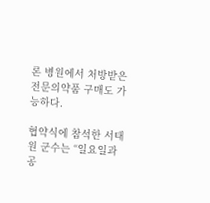론 병원에서 처방받은 전문의약품 구매도 가능하다.

협약식에 참석한 서태원 군수는 “일요일과 공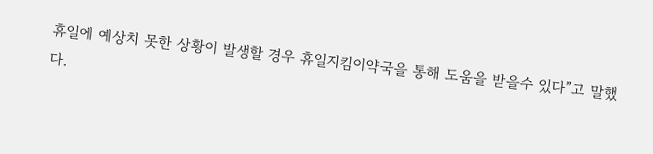휴일에 예상치 못한 상황이 발생할 경우 휴일지킴이약국을 통해 도움을 받을수 있다”고 말했다.